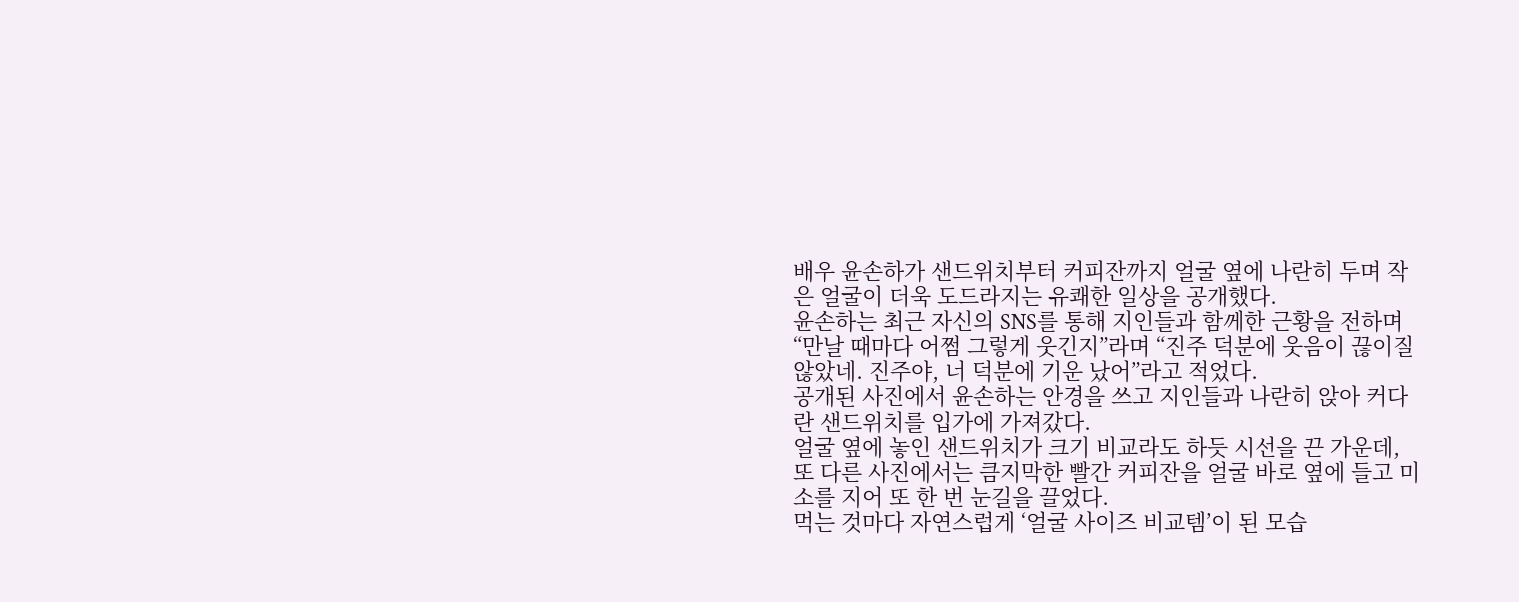배우 윤손하가 샌드위치부터 커피잔까지 얼굴 옆에 나란히 두며 작은 얼굴이 더욱 도드라지는 유쾌한 일상을 공개했다.
윤손하는 최근 자신의 SNS를 통해 지인들과 함께한 근황을 전하며 “만날 때마다 어쩜 그렇게 웃긴지”라며 “진주 덕분에 웃음이 끊이질 않았네. 진주야, 너 덕분에 기운 났어”라고 적었다.
공개된 사진에서 윤손하는 안경을 쓰고 지인들과 나란히 앉아 커다란 샌드위치를 입가에 가져갔다.
얼굴 옆에 놓인 샌드위치가 크기 비교라도 하듯 시선을 끈 가운데, 또 다른 사진에서는 큼지막한 빨간 커피잔을 얼굴 바로 옆에 들고 미소를 지어 또 한 번 눈길을 끌었다.
먹는 것마다 자연스럽게 ‘얼굴 사이즈 비교템’이 된 모습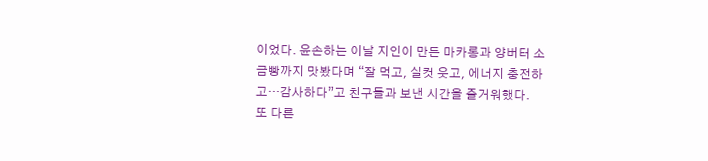이었다. 윤손하는 이날 지인이 만든 마카롱과 양버터 소금빵까지 맛봤다며 “잘 먹고, 실컷 웃고, 에너지 충전하고…감사하다”고 친구들과 보낸 시간을 즐거워했다.
또 다른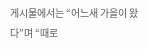게시물에서는 “어느새 가을이 왔다”며 “때로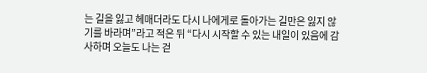는 길을 잃고 헤매더라도 다시 나에게로 돌아가는 길만은 잃지 않기를 바라며”라고 적은 뒤 “다시 시작할 수 있는 내일이 있음에 감사하며 오늘도 나는 걷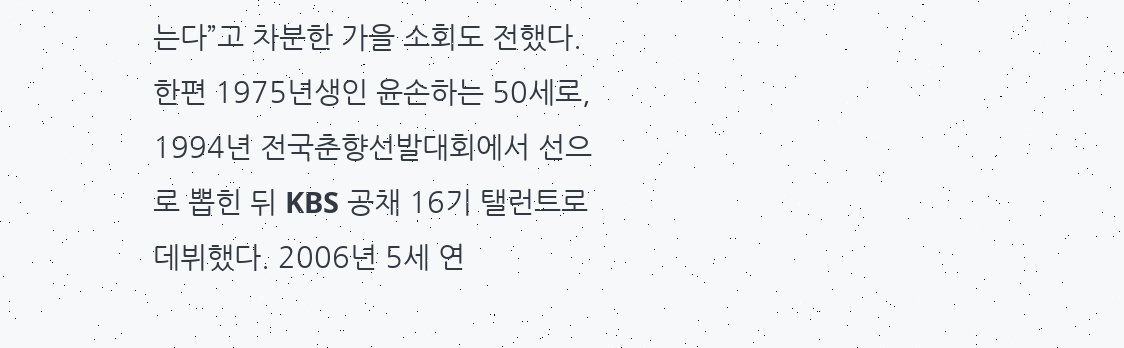는다”고 차분한 가을 소회도 전했다.
한편 1975년생인 윤손하는 50세로, 1994년 전국춘향선발대회에서 선으로 뽑힌 뒤 KBS 공채 16기 탤런트로 데뷔했다. 2006년 5세 연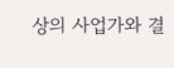상의 사업가와 결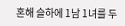혼해 슬하에 1남 1녀를 두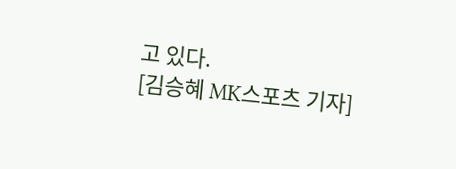고 있다.
[김승혜 MK스포츠 기자]